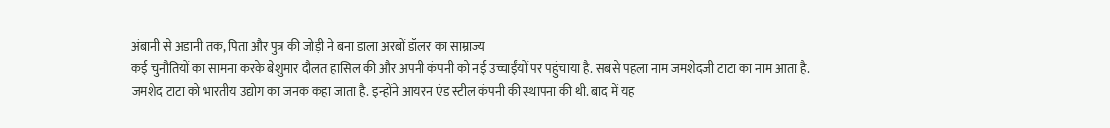अंबानी से अडानी तक, पिता और पुत्र की जोड़ी ने बना डाला अरबों डॉलर का साम्राज्य
कई चुनौतियों का सामना करके बेशुमार दौलत हासिल की और अपनी कंपनी को नई उच्चाईंयों पर पहुंचाया है. सबसे पहला नाम जमशेदजी टाटा का नाम आता है.
जमशेद टाटा को भारतीय उद्योग का जनक कहा जाता है. इन्होंने आयरन एंड स्टील कंपनी की स्थापना की थी. बाद में यह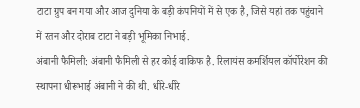टाटा ग्रुप बन गया और आज दुनिया के बड़ी कंपनियों में से एक है, जिसे यहां तक पहुंचाने में रतन और दोराब टाटा ने बड़ी भूमिका निभाई.
अंबानी फैमिली: अंबानी फैमिली से हर कोई वाकिफ है. रिलायंस कमर्शियल कॉर्पोरेशन की स्थापना धीरूभाई अंबानी ने की थी. धीरे-धीरे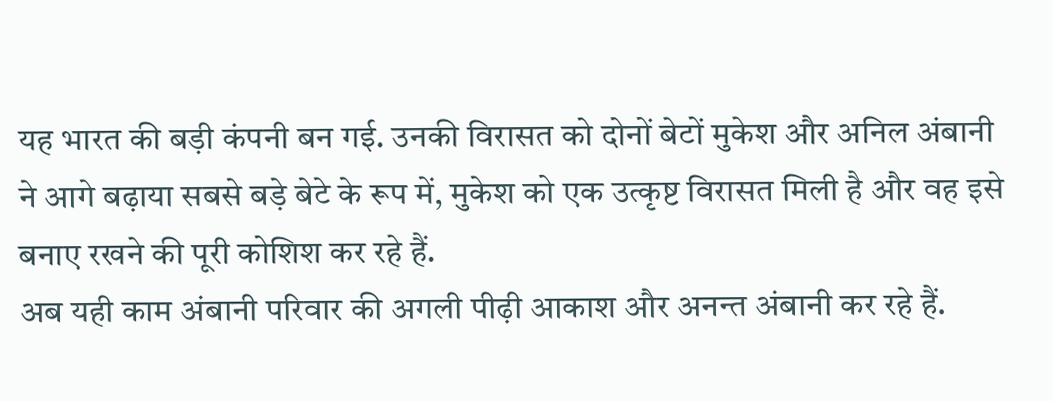यह भारत की बड़ी कंपनी बन गई. उनकी विरासत को दोनों बेटों मुकेश और अनिल अंबानी ने आगे बढ़ाया सबसे बड़े बेटे के रूप में, मुकेश को एक उत्कृष्ट विरासत मिली है और वह इसे बनाए रखने की पूरी कोशिश कर रहे हैं.
अब यही काम अंबानी परिवार की अगली पीढ़ी आकाश और अनन्त अंबानी कर रहे हैं.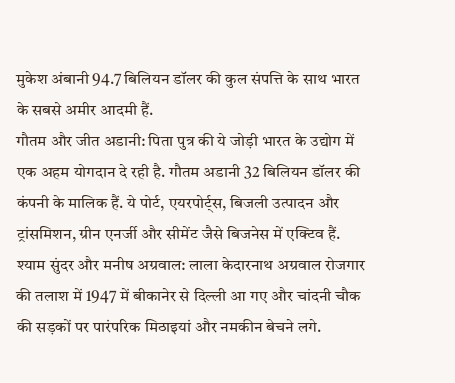मुकेश अंबानी 94.7 बिलियन डॉलर की कुल संपत्ति के साथ भारत के सबसे अमीर आदमी हैं.
गौतम और जीत अडानी: पिता पुत्र की ये जोड़ी भारत के उद्योग में एक अहम योगदान दे रही है. गौतम अडानी 32 बिलियन डॉलर की कंपनी के मालिक हैं. ये पोर्ट, एयरपोर्ट्स, बिजली उत्पादन और ट्रांसमिशन, ग्रीन एनर्जी और सीमेंट जैसे बिजनेस में एक्टिव हैं.
श्याम सुंदर और मनीष अग्रवाल: लाला केदारनाथ अग्रवाल रोजगार की तलाश में 1947 में बीकानेर से दिल्ली आ गए और चांदनी चौक की सड़कों पर पारंपरिक मिठाइयां और नमकीन बेचने लगे.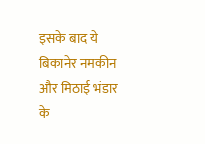इसके बाद ये बिकानेर नमकीन और मिठाई भंडार के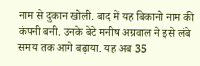नाम से दुकान खोली. बाद में यह बिकानो नाम की कंपनी बनी. उनके बेटे मनीष अग्रवाल ने इसे लंबे समय तक आगे बढ़ाया. यह अब 35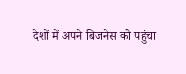देशों में अपने बिजनेस को पहुंचा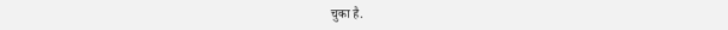चुका है.